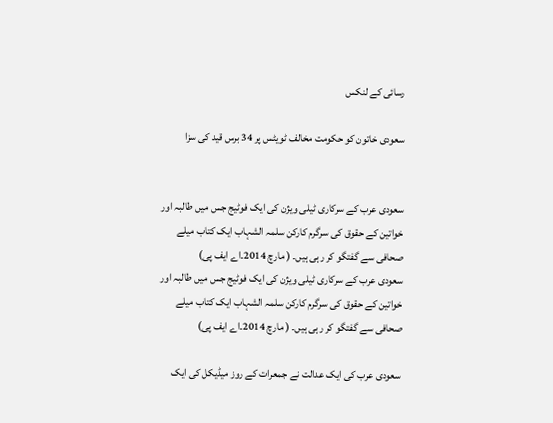رسائی کے لنکس

سعودی خاتون کو حکومت مخالف ٹویٹس پر 34 برس قید کی سزا


سعودی عرب کے سرکاری ٹیلی ویژن کی ایک فوٹیج جس میں طالبہ اور خواتین کے حقوق کی سرگرم کارکن سلمہ الشہاب ایک کتاب میلے صحافی سے گفتگو کر رہی ہیں۔ ( مارچ 2014۔اے ایف پی)
سعودی عرب کے سرکاری ٹیلی ویژن کی ایک فوٹیج جس میں طالبہ اور خواتین کے حقوق کی سرگرم کارکن سلمہ الشہاب ایک کتاب میلے صحافی سے گفتگو کر رہی ہیں۔ ( مارچ 2014۔اے ایف پی)

سعودی عرب کی ایک عدالت نے جمعرات کے روز میڈیکل کی ایک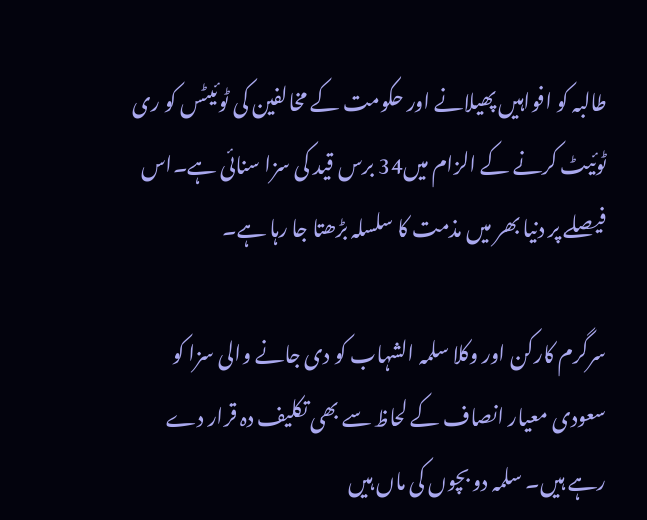طالبہ کو افواہیں پھیلانے اور حکومت کے مخالفین کی ٹوئیٹس کو ری ٹوئیٹ کرنے کے الزام میں34 برس قید کی سزا سنائی ہے۔اس فیصلے پر دنیا بھر میں مذمت کا سلسلہ بڑھتا جا رہا ہے۔

سرگرم کارکن اور وکلا سلمہ الشہاب کو دی جانے والی سزا کو سعودی معیار انصاف کے لحاظ سے بھی تکلیف دہ قرار دے رہے ہیں۔ سلمہ دو بچوں کی ماں ہیں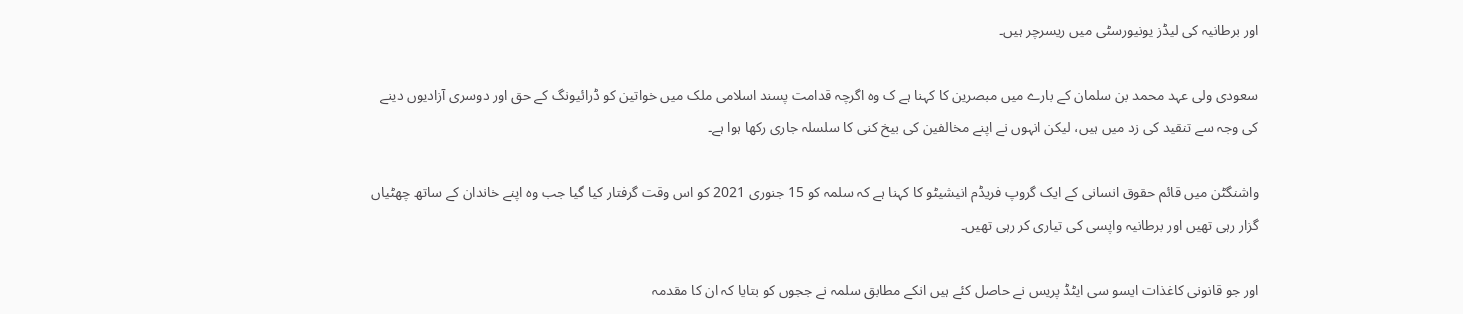اور برطانیہ کی لیڈز یونیورسٹی میں ریسرچر ہیں۔

سعودی ولی عہد محمد بن سلمان کے بارے میں مبصرین کا کہنا ہے ک وہ اگرچہ قدامت پسند اسلامی ملک میں خواتین کو ڈرائیونگ کے حق اور دوسری آزادیوں دینے کی وجہ سے تنقید کی زد میں ہیں، لیکن انہوں نے اپنے مخالفین کی بیخ کنی کا سلسلہ جاری رکھا ہوا ہے۔

واشنگٹن میں قائم حقوق انسانی کے ایک گروپ فریڈم انیشیٹو کا کہنا ہے کہ سلمہ کو 15 جنوری 2021 کو اس وقت گرفتار کیا گیا جب وہ اپنے خاندان کے ساتھ چھٹیاں گزار رہی تھیں اور برطانیہ واپسی کی تیاری کر رہی تھیں۔

اور جو قانونی کاغذات ایسو سی ایٹڈ پریس نے حاصل کئے ہیں انکے مطابق سلمہ نے ججوں کو بتایا کہ ان کا مقدمہ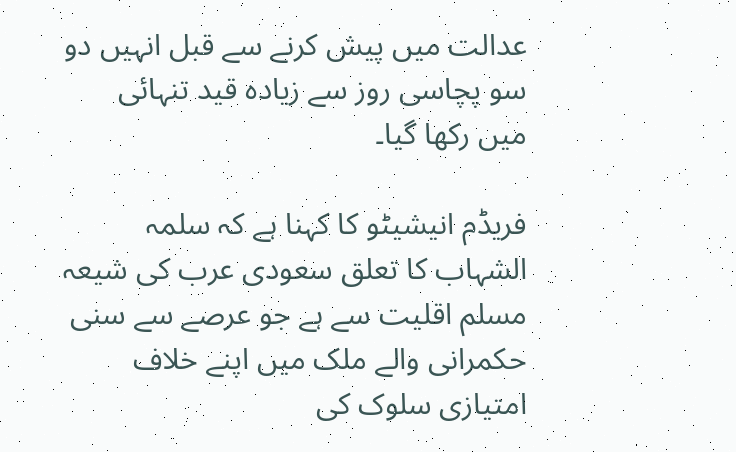عدالت میں پیش کرنے سے قبل انہیں دو سو پچاسی روز سے زیادہ قید تنہائی میں رکھا گیا۔

فریڈم انیشیٹو کا کہنا ہے کہ سلمہ الشہاب کا تعلق سعودی عرب کی شیعہ مسلم اقلیت سے ہے جو عرصے سے سنی حکمرانی والے ملک میں اپنے خلاف امتیازی سلوک کی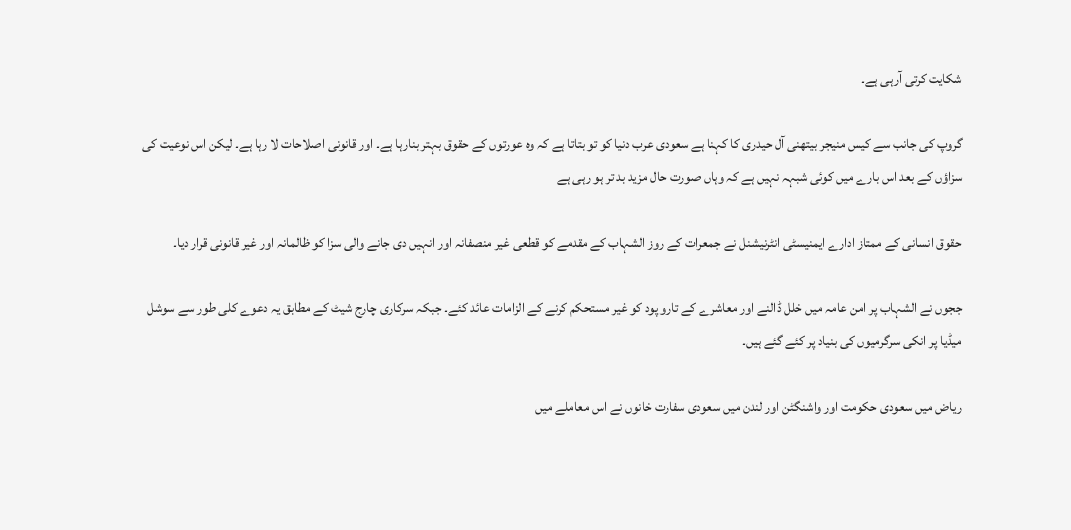شکایت کرتی آرہی ہے۔

گروپ کی جانب سے کیس منیجر بیتھنی آل حیدری کا کہنا ہے سعودی عرب دنیا کو تو بتاتا ہے کہ وہ عورتوں کے حقوق بہتر بنارہا ہے۔ اور قانونی اصلاحات لا رہا ہے۔ لیکن اس نوعیت کی سزاؤں کے بعد اس بارے میں کوئی شبہہ نہیں ہے کہ وہاں صورت حال مزید بد تر ہو رہی ہے

حقوق انسانی کے ممتاز ادارے ایمنیسٹی انٹرنیشنل نے جمعرات کے روز الشہاب کے مقدمے کو قطعی غیر منصفانہ اور انہیں دی جانے والی سزا کو ظالمانہ اور غیر قانونی قرار دیا۔

ججوں نے الشہاب پر امن عامہ میں خلل ڈالنے اور معاشرے کے تارو پود کو غیر مستحکم کرنے کے الزامات عائد کئے۔ جبکہ سرکاری چارج شیٹ کے مطابق یہ دعوے کلی طور سے سوشل میڈیا پر انکی سرگرمیوں کی بنیاد پر کئے گئے ہیں۔

ریاض میں سعودی حکومت اور واشنگٹن اور لندن میں سعودی سفارت خانوں نے اس معاملے میں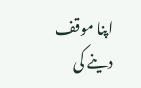اپنا موقف دینے کی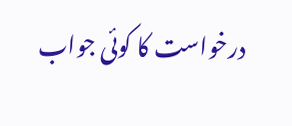درخواست کا کوئی جواب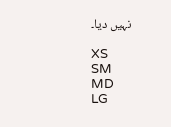نہیں دیا۔

XS
SM
MD
LG